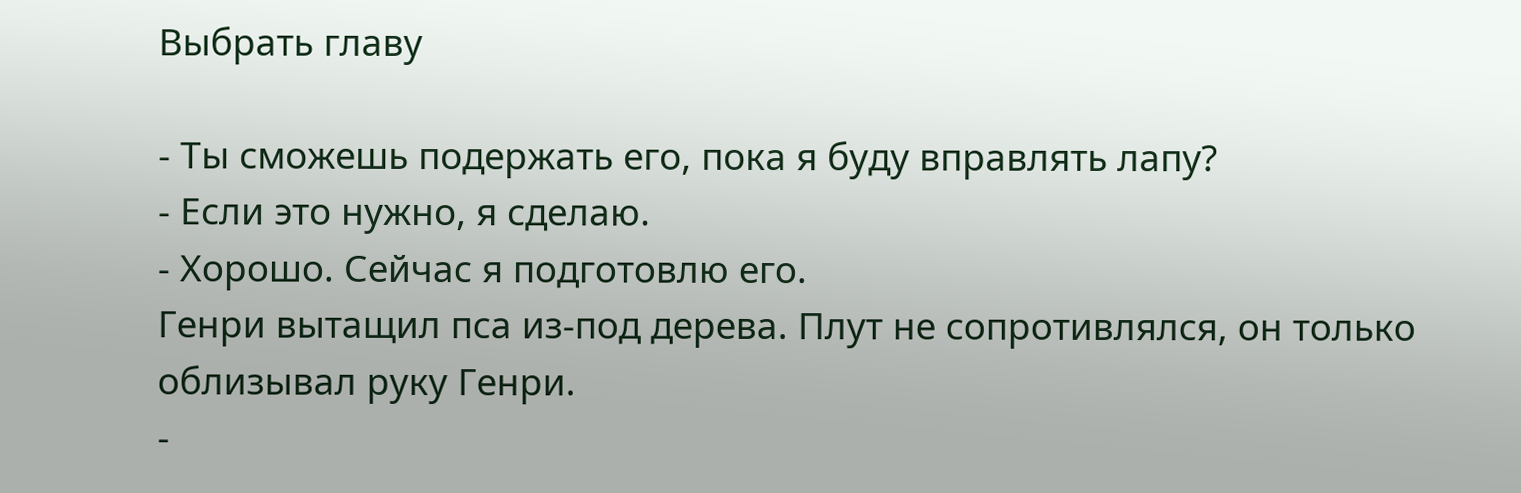Выбрать главу

- Ты сможешь подержать его, пока я буду вправлять лапу?
- Если это нужно, я сделаю.
- Хорошо. Сейчас я подготовлю его.
Генри вытащил пса из-под дерева. Плут не сопротивлялся, он только облизывал руку Генри.
-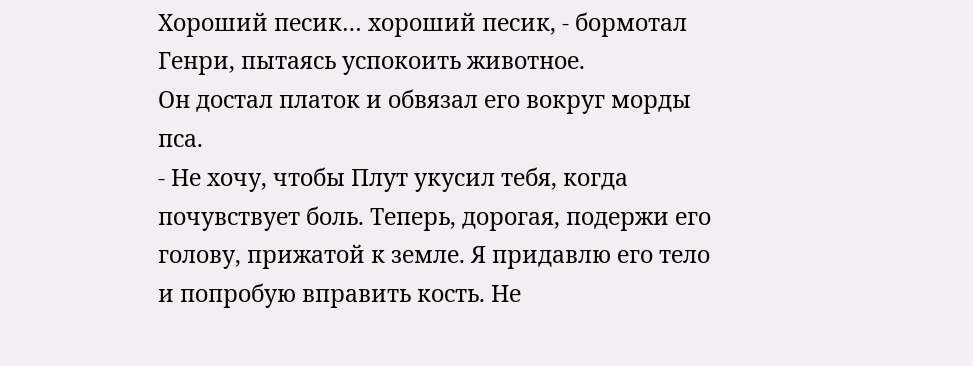Хороший песик… хороший песик, - бормотал Генри, пытаясь успокоить животное.
Он достал платок и обвязал его вокруг морды пса.
- Не хочу, чтобы Плут укусил тебя, когда почувствует боль. Теперь, дорогая, подержи его голову, прижатой к земле. Я придавлю его тело и попробую вправить кость. Не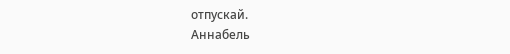отпускай.
Аннабель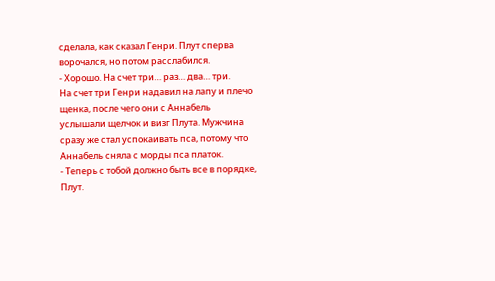сделала, как сказал Генри. Плут сперва ворочался, но потом расслабился.
- Хорошо. На счет три… раз… два… три.
На счет три Генри надавил на лапу и плечо щенка, после чего они с Аннабель услышали щелчок и визг Плута. Мужчина сразу же стал успокаивать пса, потому что Аннабель сняла с морды пса платок.
- Теперь с тобой должно быть все в порядке, Плут.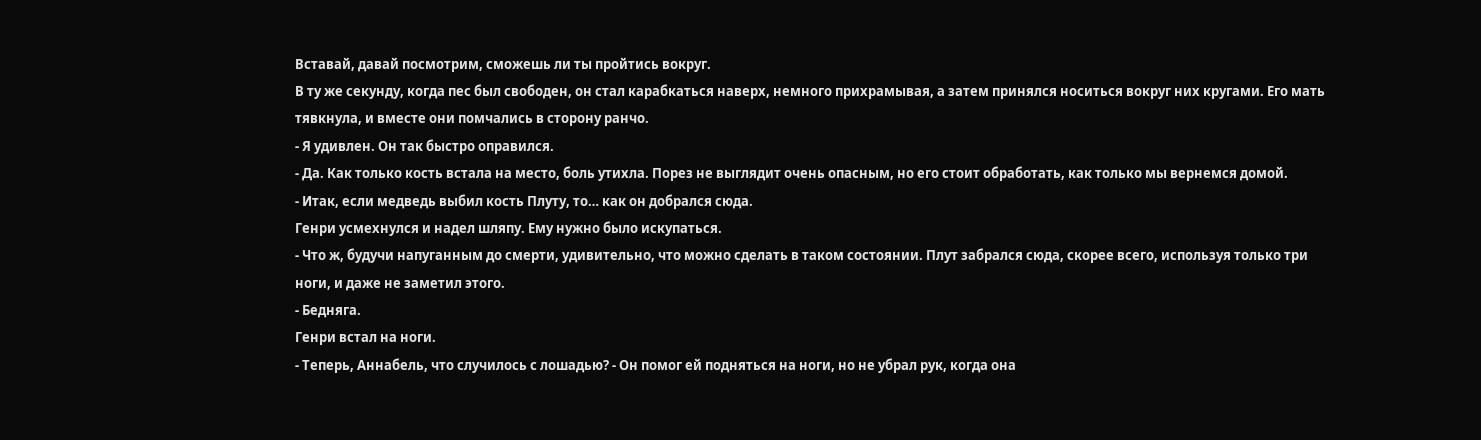Вставай, давай посмотрим, сможешь ли ты пройтись вокруг.
В ту же секунду, когда пес был свободен, он стал карабкаться наверх, немного прихрамывая, а затем принялся носиться вокруг них кругами. Его мать тявкнула, и вместе они помчались в сторону ранчо.
- Я удивлен. Он так быстро оправился.
- Да. Как только кость встала на место, боль утихла. Порез не выглядит очень опасным, но его стоит обработать, как только мы вернемся домой.
- Итак, если медведь выбил кость Плуту, то… как он добрался сюда.
Генри усмехнулся и надел шляпу. Ему нужно было искупаться.
- Что ж, будучи напуганным до смерти, удивительно, что можно сделать в таком состоянии. Плут забрался сюда, скорее всего, используя только три ноги, и даже не заметил этого.
- Бедняга.
Генри встал на ноги.
- Теперь, Аннабель, что случилось с лошадью? - Он помог ей подняться на ноги, но не убрал рук, когда она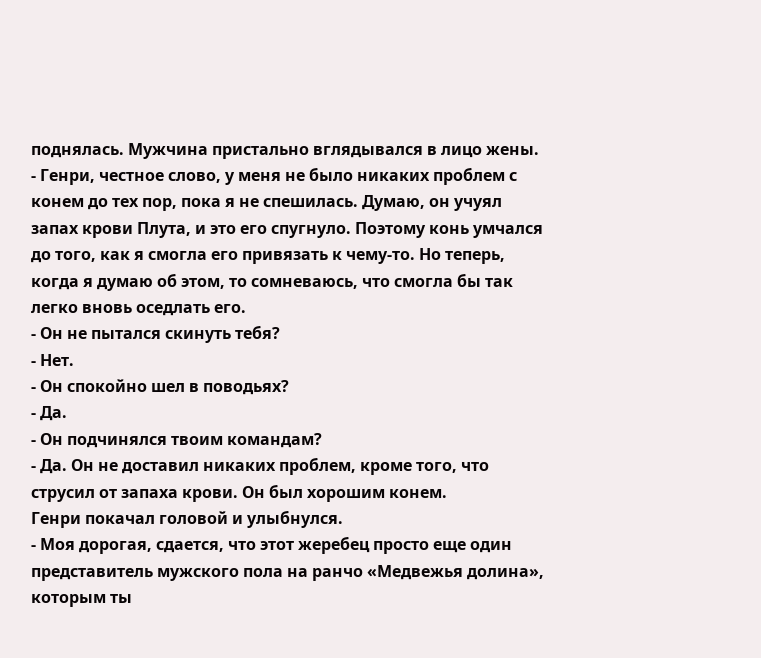поднялась. Мужчина пристально вглядывался в лицо жены.
- Генри, честное слово, у меня не было никаких проблем с конем до тех пор, пока я не спешилась. Думаю, он учуял запах крови Плута, и это его спугнуло. Поэтому конь умчался до того, как я смогла его привязать к чему-то. Но теперь, когда я думаю об этом, то сомневаюсь, что смогла бы так легко вновь оседлать его.
- Он не пытался скинуть тебя?
- Нет.
- Он спокойно шел в поводьях?
- Да.
- Он подчинялся твоим командам?
- Да. Он не доставил никаких проблем, кроме того, что струсил от запаха крови. Он был хорошим конем.
Генри покачал головой и улыбнулся.
- Моя дорогая, сдается, что этот жеребец просто еще один представитель мужского пола на ранчо «Медвежья долина», которым ты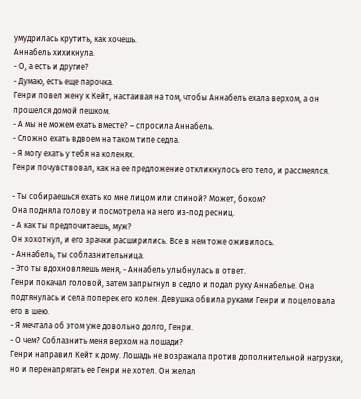умудрилась крутить, как хочешь.
Аннабель хихикнула.
- О, а есть и другие?
- Думаю, есть еще парочка.
Генри повел жену к Кейт, настаивая на том, чтобы Аннабель ехала верхом, а он прошелся домой пешком.
- А мы не можем ехать вместе? – спросила Аннабель.
- Сложно ехать вдвоем на таком типе седла.
- Я могу ехать у тебя на коленях.
Генри почувствовал, как на ее предложение откликнулось его тело, и рассмеялся.

- Ты собираешься ехать ко мне лицом или спиной? Может, боком?
Она подняла голову и посмотрела на него из-под ресниц.
- А как ты предпочитаешь, муж?
Он хохотнул, и его зрачки расширились. Все в нем тоже оживилось.
- Аннабель, ты соблазнительница.
- Это ты вдохновляешь меня, - Аннабель улыбнулась в ответ.
Генри покачал головой, затем запрыгнул в седло и подал руку Аннабелье. Она подтянулась и села поперек его колен. Девушка обвила руками Генри и поцеловала его в шею.
- Я мечтала об этом уже довольно долго, Генри.
- О чем? Соблазнить меня верхом на лошади?
Генри направил Кейт к дому. Лошадь не возражала против дополнительной нагрузки, но и перенапрягать ее Генри не хотел. Он желал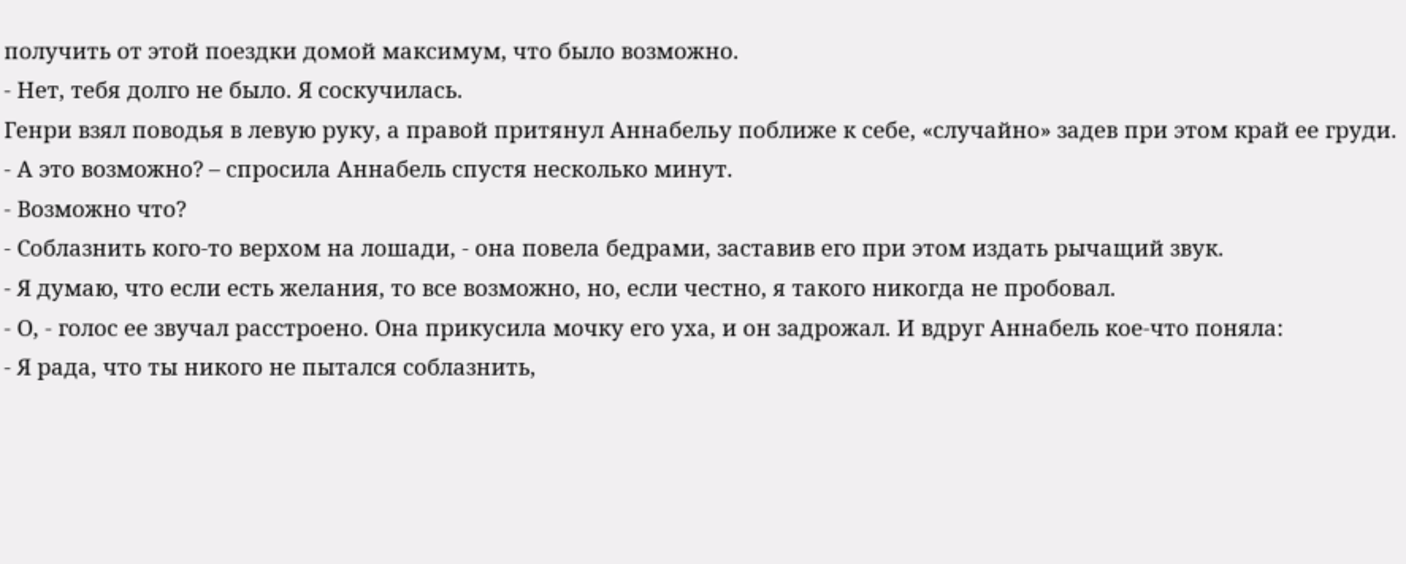получить от этой поездки домой максимум, что было возможно.
- Нет, тебя долго не было. Я соскучилась.
Генри взял поводья в левую руку, а правой притянул Аннабельу поближе к себе, «случайно» задев при этом край ее груди.
- А это возможно? – спросила Аннабель спустя несколько минут.
- Возможно что?
- Соблазнить кого-то верхом на лошади, - она повела бедрами, заставив его при этом издать рычащий звук.
- Я думаю, что если есть желания, то все возможно, но, если честно, я такого никогда не пробовал.
- О, - голос ее звучал расстроено. Она прикусила мочку его уха, и он задрожал. И вдруг Аннабель кое-что поняла:
- Я рада, что ты никого не пытался соблазнить,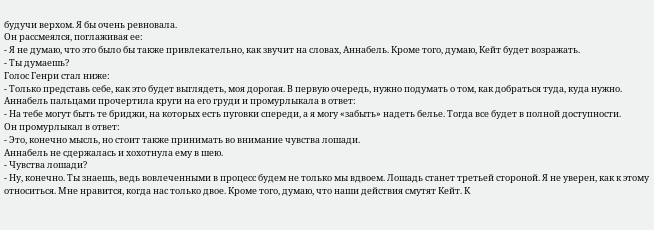будучи верхом. Я бы очень ревновала.
Он рассмеялся, поглаживая ее:
- Я не думаю, что это было бы также привлекательно, как звучит на словах, Аннабель. Кроме того, думаю, Кейт будет возражать.
- Ты думаешь?
Голос Генри стал ниже:
- Только представь себе, как это будет выглядеть, моя дорогая. В первую очередь, нужно подумать о том, как добраться туда, куда нужно.
Аннабель пальцами прочертила круги на его груди и промурлыкала в ответ:
- На тебе могут быть те бриджи, на которых есть пуговки спереди, а я могу «забыть» надеть белье. Тогда все будет в полной доступности.
Он промурлыкал в ответ:
- Это, конечно мысль, но стоит также принимать во внимание чувства лошади.
Аннабель не сдержалась и хохотнула ему в шею.
- Чувства лошади?
- Ну, конечно. Ты знаешь, ведь вовлеченными в процесс будем не только мы вдвоем. Лошадь станет третьей стороной. Я не уверен, как к этому относиться. Мне нравится, когда нас только двое. Кроме того, думаю, что наши действия смутят Кейт. К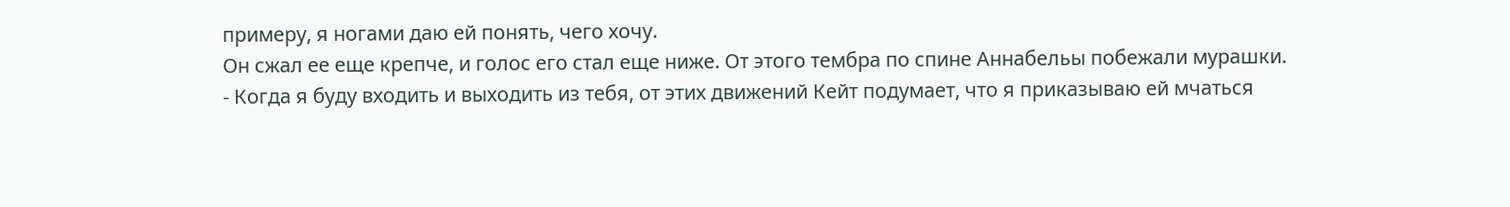примеру, я ногами даю ей понять, чего хочу.
Он сжал ее еще крепче, и голос его стал еще ниже. От этого тембра по спине Аннабельы побежали мурашки.
- Когда я буду входить и выходить из тебя, от этих движений Кейт подумает, что я приказываю ей мчаться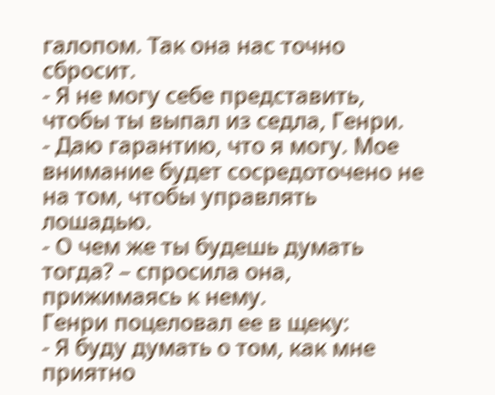галопом. Так она нас точно сбросит.
- Я не могу себе представить, чтобы ты выпал из седла, Генри.
- Даю гарантию, что я могу. Мое внимание будет сосредоточено не на том, чтобы управлять лошадью.
- О чем же ты будешь думать тогда? – спросила она, прижимаясь к нему.
Генри поцеловал ее в щеку:
- Я буду думать о том, как мне приятно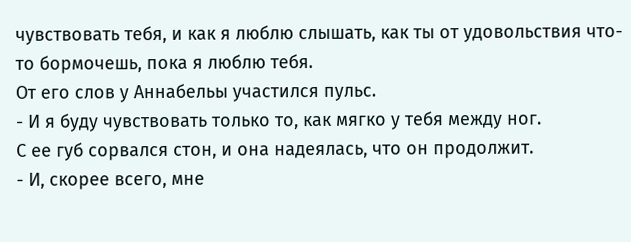чувствовать тебя, и как я люблю слышать, как ты от удовольствия что-то бормочешь, пока я люблю тебя.
От его слов у Аннабельы участился пульс.
- И я буду чувствовать только то, как мягко у тебя между ног.
С ее губ сорвался стон, и она надеялась, что он продолжит.
- И, скорее всего, мне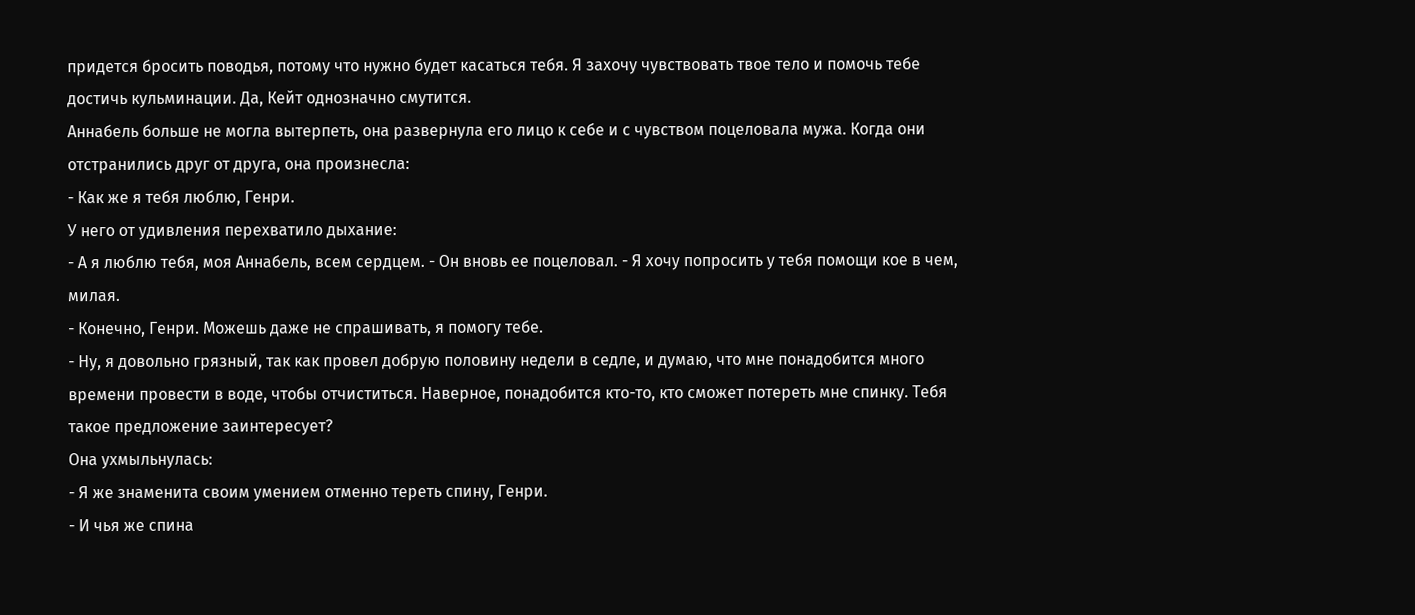придется бросить поводья, потому что нужно будет касаться тебя. Я захочу чувствовать твое тело и помочь тебе достичь кульминации. Да, Кейт однозначно смутится.
Аннабель больше не могла вытерпеть, она развернула его лицо к себе и с чувством поцеловала мужа. Когда они отстранились друг от друга, она произнесла:
- Как же я тебя люблю, Генри.
У него от удивления перехватило дыхание:
- А я люблю тебя, моя Аннабель, всем сердцем. - Он вновь ее поцеловал. - Я хочу попросить у тебя помощи кое в чем, милая.
- Конечно, Генри. Можешь даже не спрашивать, я помогу тебе.
- Ну, я довольно грязный, так как провел добрую половину недели в седле, и думаю, что мне понадобится много времени провести в воде, чтобы отчиститься. Наверное, понадобится кто-то, кто сможет потереть мне спинку. Тебя такое предложение заинтересует?
Она ухмыльнулась:
- Я же знаменита своим умением отменно тереть спину, Генри.
- И чья же спина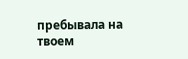пребывала на твоем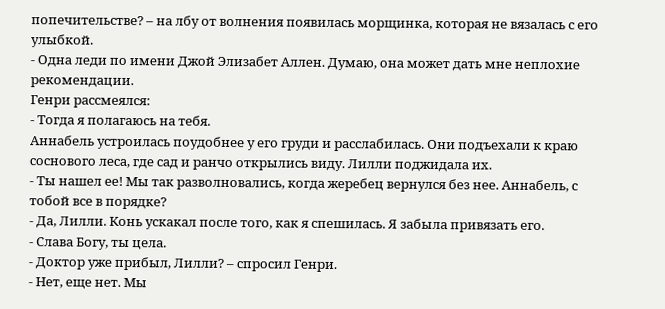попечительстве? – на лбу от волнения появилась морщинка, которая не вязалась с его улыбкой.
- Одна леди по имени Джой Элизабет Аллен. Думаю, она может дать мне неплохие рекомендации.
Генри рассмеялся:
- Тогда я полагаюсь на тебя.
Аннабель устроилась поудобнее у его груди и расслабилась. Они подъехали к краю соснового леса, где сад и ранчо открылись виду. Лилли поджидала их.
- Ты нашел ее! Мы так разволновались, когда жеребец вернулся без нее. Аннабель, с тобой все в порядке?
- Да, Лилли. Конь ускакал после того, как я спешилась. Я забыла привязать его.
- Слава Богу, ты цела.
- Доктор уже прибыл, Лилли? – спросил Генри.
- Нет, еще нет. Мы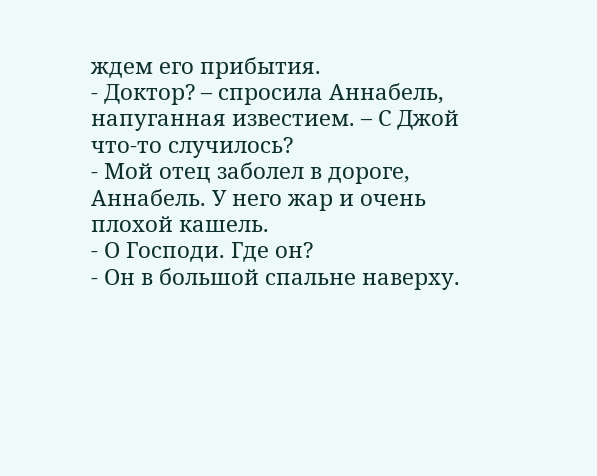ждем его прибытия.
- Доктор? – спросила Аннабель, напуганная известием. – С Джой что-то случилось?
- Мой отец заболел в дороге, Аннабель. У него жар и очень плохой кашель.
- О Господи. Где он?
- Он в большой спальне наверху.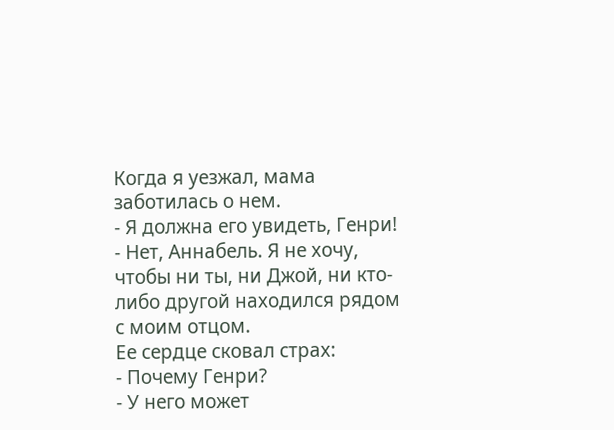Когда я уезжал, мама заботилась о нем.
- Я должна его увидеть, Генри!
- Нет, Аннабель. Я не хочу, чтобы ни ты, ни Джой, ни кто-либо другой находился рядом с моим отцом.
Ее сердце сковал страх:
- Почему Генри?
- У него может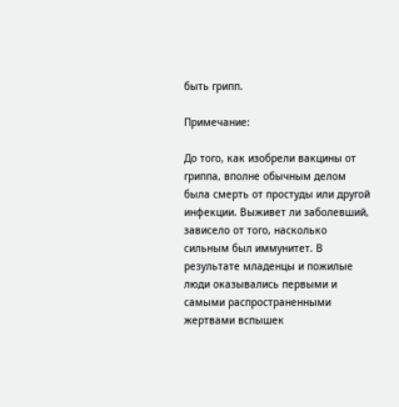быть грипп.

Примечание:

До того, как изобрели вакцины от гриппа, вполне обычным делом была смерть от простуды или другой инфекции. Выживет ли заболевший, зависело от того, насколько сильным был иммунитет. В результате младенцы и пожилые люди оказывались первыми и самыми распространенными жертвами вспышек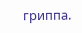гриппа.